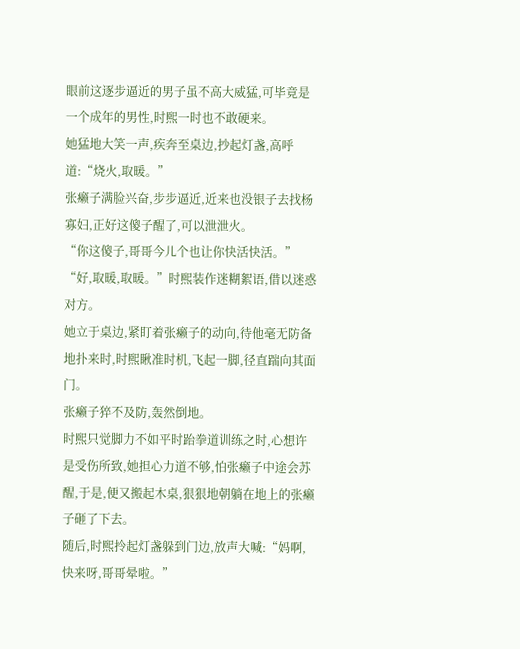眼前这逐步逼近的男子虽不高大威猛,可毕竟是一个成年的男性,时熙一时也不敢硬来。
她猛地大笑一声,疾奔至桌边,抄起灯盏,高呼道:“烧火,取暖。”
张癞子满脸兴奋,步步逼近,近来也没银子去找杨寡妇,正好这傻子醒了,可以泄泄火。
“你这傻子,哥哥今儿个也让你快活快活。”
“好,取暖,取暖。”时熙装作迷糊絮语,借以迷惑对方。
她立于桌边,紧盯着张癞子的动向,待他毫无防备地扑来时,时熙瞅准时机,飞起一脚,径直踹向其面门。
张癞子猝不及防,轰然倒地。
时熙只觉脚力不如平时跆拳道训练之时,心想许是受伤所致,她担心力道不够,怕张癞子中途会苏醒,于是,便又搬起木桌,狠狠地朝躺在地上的张癞子砸了下去。
随后,时熙拎起灯盏躲到门边,放声大喊:“妈啊,快来呀,哥哥晕啦。”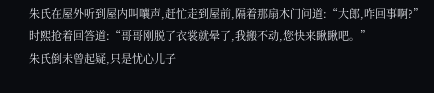朱氏在屋外听到屋内叫嚷声,赶忙走到屋前,隔着那扇木门问道:“大郎,咋回事啊?”
时熙抢着回答道:“哥哥刚脱了衣裳就晕了,我搬不动,您快来瞅瞅吧。”
朱氏倒未曾起疑,只是忧心儿子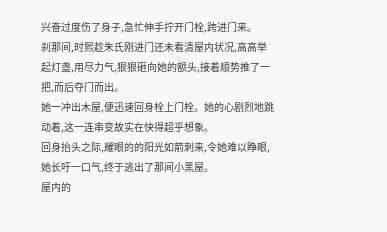兴奋过度伤了身子,急忙伸手拧开门栓,跨进门来。
刹那间,时熙趁朱氏刚进门还未看清屋内状况,高高举起灯盏,用尽力气,狠狠砸向她的额头,接着顺势推了一把,而后夺门而出。
她一冲出木屋,便迅速回身栓上门栓。她的心剧烈地跳动着,这一连串变故实在快得超乎想象。
回身抬头之际,耀眼的的阳光如箭刺来,令她难以睁眼,她长吁一口气,终于逃出了那间小黑屋。
屋内的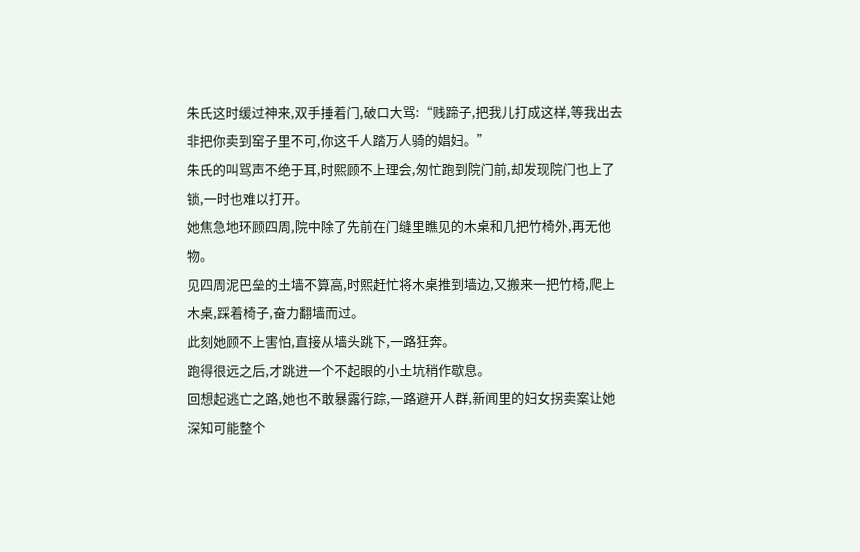朱氏这时缓过神来,双手捶着门,破口大骂:“贱蹄子,把我儿打成这样,等我出去非把你卖到窑子里不可,你这千人踏万人骑的娼妇。”
朱氏的叫骂声不绝于耳,时熙顾不上理会,匆忙跑到院门前,却发现院门也上了锁,一时也难以打开。
她焦急地环顾四周,院中除了先前在门缝里瞧见的木桌和几把竹椅外,再无他物。
见四周泥巴垒的土墙不算高,时熙赶忙将木桌推到墙边,又搬来一把竹椅,爬上木桌,踩着椅子,奋力翻墙而过。
此刻她顾不上害怕,直接从墙头跳下,一路狂奔。
跑得很远之后,才跳进一个不起眼的小土坑稍作歇息。
回想起逃亡之路,她也不敢暴露行踪,一路避开人群,新闻里的妇女拐卖案让她深知可能整个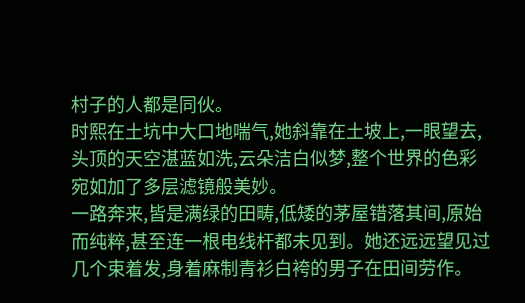村子的人都是同伙。
时熙在土坑中大口地喘气,她斜靠在土坡上,一眼望去,头顶的天空湛蓝如洗,云朵洁白似梦,整个世界的色彩宛如加了多层滤镜般美妙。
一路奔来,皆是满绿的田畴,低矮的茅屋错落其间,原始而纯粹,甚至连一根电线杆都未见到。她还远远望见过几个束着发,身着麻制青衫白袴的男子在田间劳作。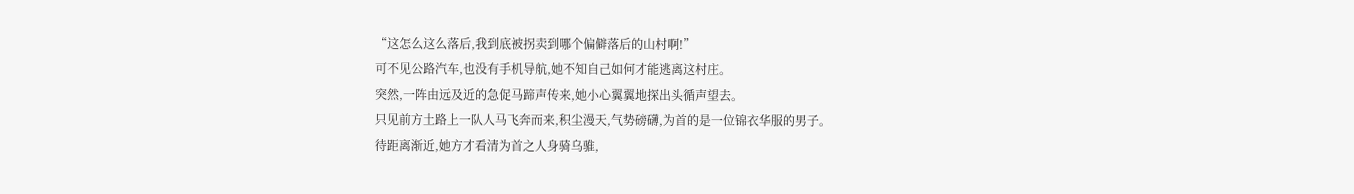“这怎么这么落后,我到底被拐卖到哪个偏僻落后的山村啊!”
可不见公路汽车,也没有手机导航,她不知自己如何才能逃离这村庄。
突然,一阵由远及近的急促马蹄声传来,她小心翼翼地探出头循声望去。
只见前方土路上一队人马飞奔而来,积尘漫天,气势磅礴,为首的是一位锦衣华服的男子。
待距离渐近,她方才看清为首之人身骑乌骓,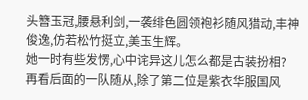头簪玉冠,腰悬利剑,一袭绯色圆领袍衫随风猎动,丰神俊逸,仿若松竹挺立,美玉生辉。
她一时有些发愣,心中诧异这儿怎么都是古装扮相?
再看后面的一队随从,除了第二位是紫衣华服国风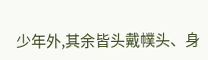少年外,其余皆头戴幞头、身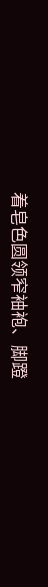着皂色圆领窄袖袍、脚蹬